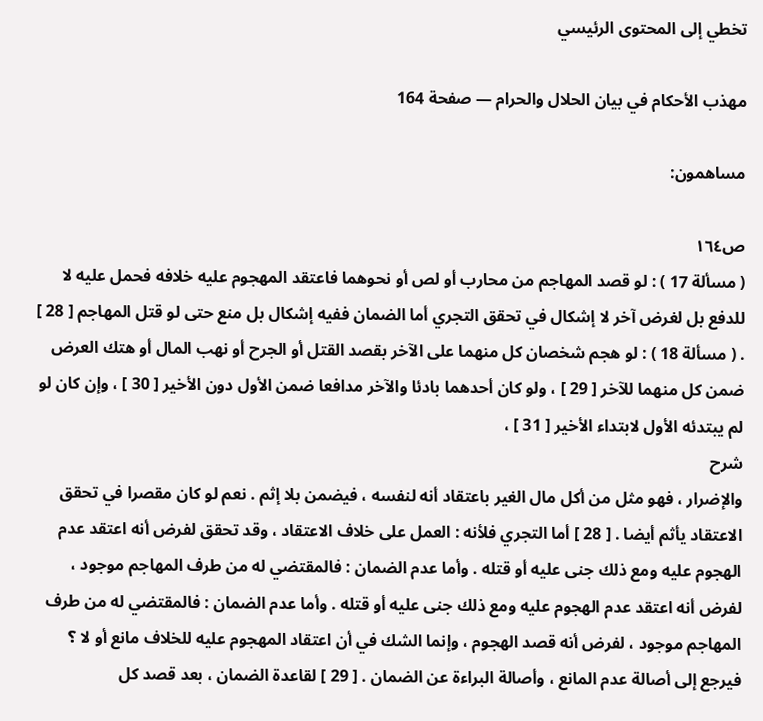تخطي إلى المحتوى الرئيسي

مهذب الأحكام في بيان الحلال والحرام — صفحة 164

مساهمون:

ص١٦٤
( مسألة 17 ) : لو قصد المهاجم من محارب أو لص أو نحوهما فاعتقد المهجوم عليه خلافه فحمل عليه لا للدفع بل لغرض آخر لا إشكال في تحقق التجري أما الضمان ففيه إشكال بل منع حتى لو قتل المهاجم [ 28 ] . ( مسألة 18 ) : لو هجم شخصان كل منهما على الآخر بقصد القتل أو الجرح أو نهب المال أو هتك العرض ضمن كل منهما للآخر [ 29 ] ، ولو كان أحدهما بادئا والآخر مدافعا ضمن الأول دون الأخير [ 30 ] ، وإن كان لو لم يبتدئه الأول لابتداء الأخير [ 31 ] ،
شرح
والإضرار ، فهو مثل من أكل مال الغير باعتقاد أنه لنفسه ، فيضمن بلا إثم . نعم لو كان مقصرا في تحقق الاعتقاد يأثم أيضا . [ 28 ] أما التجري فلأنه : العمل على خلاف الاعتقاد ، وقد تحقق لفرض أنه اعتقد عدم الهجوم عليه ومع ذلك جنى عليه أو قتله . وأما عدم الضمان : فالمقتضي له من طرف المهاجم موجود ، لفرض أنه اعتقد عدم الهجوم عليه ومع ذلك جنى عليه أو قتله . وأما عدم الضمان : فالمقتضي له من طرف المهاجم موجود ، لفرض أنه قصد الهجوم ، وإنما الشك في أن اعتقاد المهجوم عليه للخلاف مانع أو لا ؟ فيرجع إلى أصالة عدم المانع ، وأصالة البراءة عن الضمان . [ 29 ] لقاعدة الضمان ، بعد قصد كل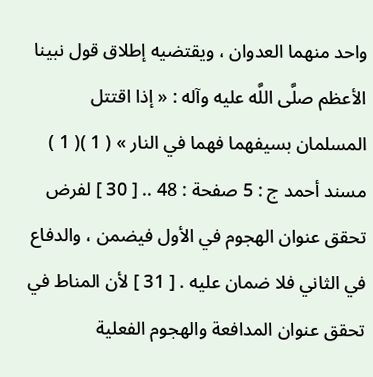واحد منهما العدوان ، ويقتضيه إطلاق قول نبينا الأعظم صلَّى اللَّه عليه وآله : « إذا اقتتل المسلمان بسيفهما فهما في النار » ( 1 )( 1 ) مسند أحمد ج : 5 صفحة : 48 .. [ 30 ] لفرض تحقق عنوان الهجوم في الأول فيضمن ، والدفاع في الثاني فلا ضمان عليه . [ 31 ] لأن المناط في تحقق عنوان المدافعة والهجوم الفعلية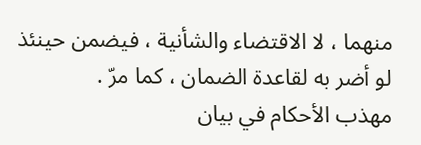منهما ، لا الاقتضاء والشأنية ، فيضمن حينئذ لو أضر به لقاعدة الضمان ، كما مرّ .
مهذب الأحكام في بيان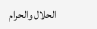الحلال والحرام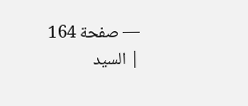— صفحة 164 | السيد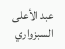عبد الأعلى السبزواري